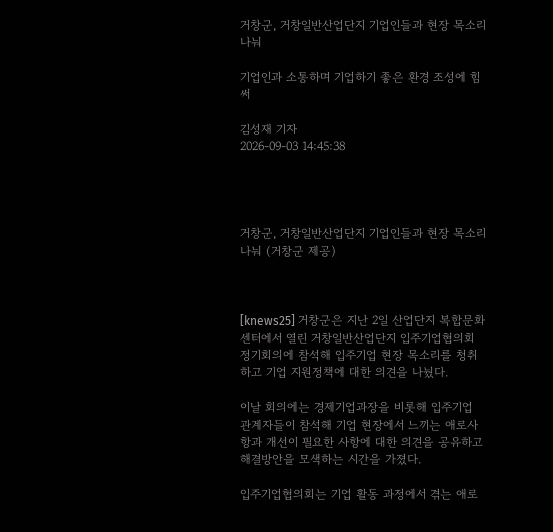거창군, 거창일반산업단지 기업인들과 현장 목소리 나눠

기업인과 소통하며 기업하기 좋은 환경 조성에 힘써

김성재 기자
2026-09-03 14:45:38




거창군, 거창일반산업단지 기업인들과 현장 목소리 나눠 (거창군 제공)



[knews25] 거창군은 지난 2일 산업단지 복합문화센터에서 열린 거창일반산업단지 입주기업협의회 정기회의에 참석해 입주기업 현장 목소리를 청취하고 기업 지원정책에 대한 의견을 나눴다.

이날 회의에는 경제기업과장을 비롯해 입주기업 관계자들이 참석해 기업 현장에서 느끼는 애로사항과 개선이 필요한 사항에 대한 의견을 공유하고 해결방안을 모색하는 시간을 가졌다.

입주기업협의회는 기업 활동 과정에서 겪는 애로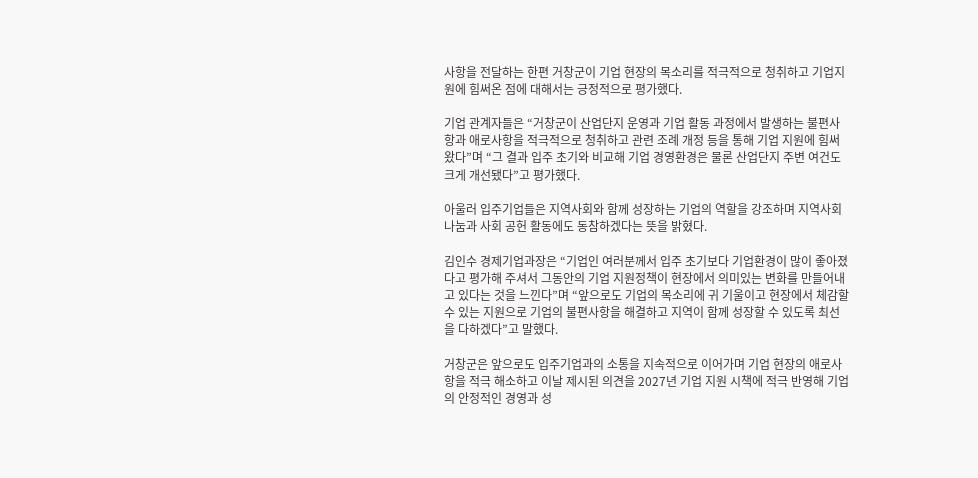사항을 전달하는 한편 거창군이 기업 현장의 목소리를 적극적으로 청취하고 기업지원에 힘써온 점에 대해서는 긍정적으로 평가했다.

기업 관계자들은 “거창군이 산업단지 운영과 기업 활동 과정에서 발생하는 불편사항과 애로사항을 적극적으로 청취하고 관련 조례 개정 등을 통해 기업 지원에 힘써왔다”며 “그 결과 입주 초기와 비교해 기업 경영환경은 물론 산업단지 주변 여건도 크게 개선됐다”고 평가했다.

아울러 입주기업들은 지역사회와 함께 성장하는 기업의 역할을 강조하며 지역사회 나눔과 사회 공헌 활동에도 동참하겠다는 뜻을 밝혔다.

김인수 경제기업과장은 “기업인 여러분께서 입주 초기보다 기업환경이 많이 좋아졌다고 평가해 주셔서 그동안의 기업 지원정책이 현장에서 의미있는 변화를 만들어내고 있다는 것을 느낀다”며 “앞으로도 기업의 목소리에 귀 기울이고 현장에서 체감할 수 있는 지원으로 기업의 불편사항을 해결하고 지역이 함께 성장할 수 있도록 최선을 다하겠다”고 말했다.

거창군은 앞으로도 입주기업과의 소통을 지속적으로 이어가며 기업 현장의 애로사항을 적극 해소하고 이날 제시된 의견을 2027년 기업 지원 시책에 적극 반영해 기업의 안정적인 경영과 성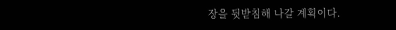장을 뒷받침해 나갈 계획이다.